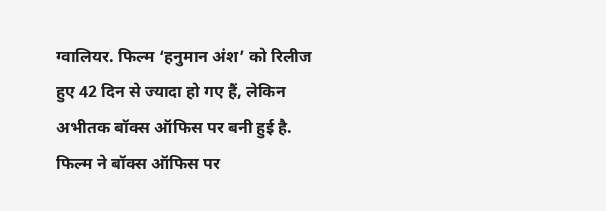ग्वालियर. फिल्म ‘हनुमान अंश’ को रिलीज हुए 42 दिन से ज्यादा हो गए हैं, लेकिन अभीतक बॉक्स ऑफिस पर बनी हुई है. फिल्म ने बॉक्स ऑफिस पर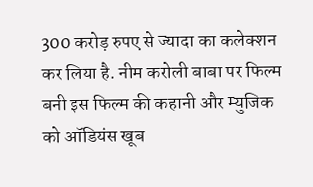300 करोड़ रुपए से ज्यादा का कलेक्शन कर लिया है. नीम करोली बाबा पर फिल्म बनी इस फिल्म की कहानी और म्युजिक को ऑडियंस खूब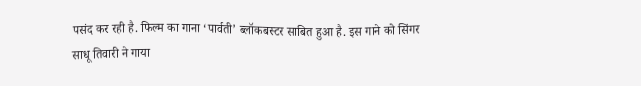पसंद कर रही है. फिल्म का गाना ‘पार्वती’ ब्लॉकबस्टर साबित हुआ है. इस गाने को सिंगर साधू तिवारी ने गाया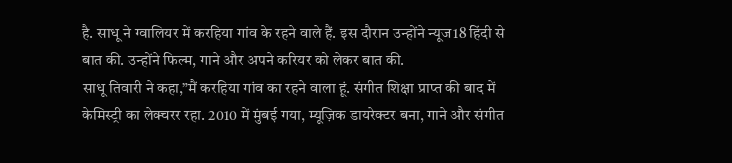है. साधू ने ग्वालियर में करहिया गांव के रहने वाले हैं. इस दौरान उन्होंने न्यूज18 हिंदी से बात की. उन्होंने फिल्म, गाने और अपने करियर को लेकर बात की.
साधू तिवारी ने कहा,”मैं करहिया गांव का रहने वाला हूं. संगीत शिक्षा प्राप्त की बाद में केमिस्ट्री का लेक्चरर रहा. 2010 में मुंबई गया, म्यूज़िक डायरेक्टर बना, गाने और संगीत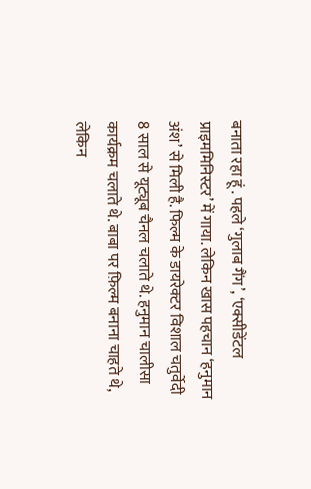बनाता रहा हूं . पहले ‘गुलाब गैंग’, ‘एक्सीडेंटल प्राइममिनिस्टर’ में गाया. लेकिन खास पहचान ‘हनुमान अंश’ से मिली है. फिल्म के डायरेक्टर विशाल चतुर्वेदी 8 साल से यूट्यूब चैनल चलाते थे. हनुमान चालीसा कार्यक्रम चलाते थे. बाबा पर फ़िल्म बनाना चाहते थे, लेकिन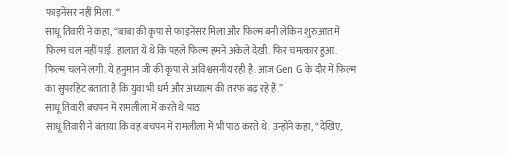फाइनेंसर नहीं मिला. “
साधू तिवारी ने कहा, “बाबा की कृपा से फाइनेंसर मिला और फिल्म बनी लेकिन शुरुआत में फिल्म चल नहीं पाई. हालात ये थे कि पहले फिल्म हमने अकेले देखी. फिर चमत्कार हुआ. फिल्म चलने लगी. ये हनुमान जी की कृपा से अविश्वसनीय रही है. आज Gen G के दौर में फिल्म का सुपरहिट बताता है कि युवा भी धर्म और अध्यात्म की तरफ बढ़ रहे हैं.”
साधू तिवारी बचपन में रामलीला में करते थे पाठ
साधू तिवारी ने बताया कि वह बचपन में रामलीला में भी पाठ करते थे. उन्होंने कहा, “देखिए,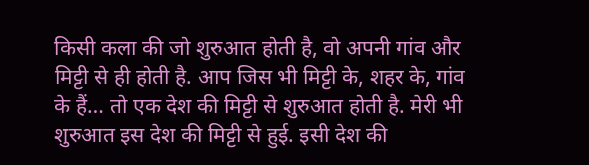किसी कला की जो शुरुआत होती है, वो अपनी गांव और मिट्टी से ही होती है. आप जिस भी मिट्टी के, शहर के, गांव के हैं… तो एक देश की मिट्टी से शुरुआत होती है. मेरी भी शुरुआत इस देश की मिट्टी से हुई. इसी देश की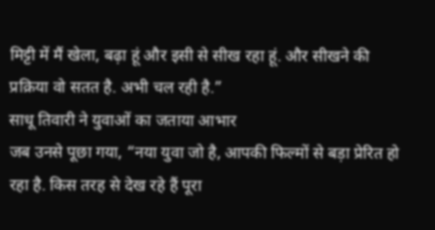मिट्टी में मैं खेला, बढ़ा हूं और इसी से सीख रहा हूं. और सीखने की प्रक्रिया वो सतत है. अभी चल रही है.”
साधू तिवारी ने युवाओं का जताया आभार
जब उनसे पूछा गया, “नया युवा जो है, आपकी फिल्मों से बड़ा प्रेरित हो रहा है. किस तरह से देख रहे हैं पूरा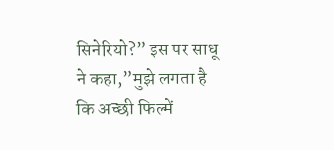सिनेरियो?” इस पर साधू ने कहा,”मुझे लगता है कि अच्छी फिल्में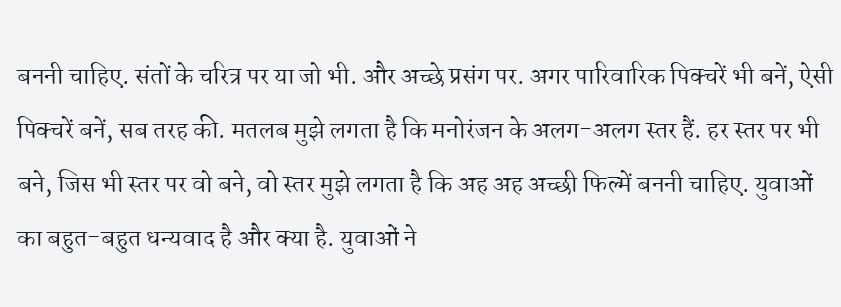बननी चाहिए. संतों के चरित्र पर या जो भी. और अच्छे प्रसंग पर. अगर पारिवारिक पिक्चरें भी बनें, ऐसी पिक्चरें बनें, सब तरह की. मतलब मुझे लगता है कि मनोरंजन के अलग-अलग स्तर हैं. हर स्तर पर भी बने, जिस भी स्तर पर वो बने, वो स्तर मुझे लगता है कि अह अह अच्छी फिल्में बननी चाहिए. युवाओं का बहुत-बहुत धन्यवाद है और क्या है. युवाओं ने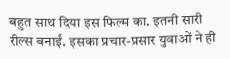बहुत साथ दिया इस फिल्म का. इतनी सारी रील्स बनाईं. इसका प्रचार-प्रसार युवाओं ने ही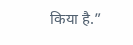किया है.”